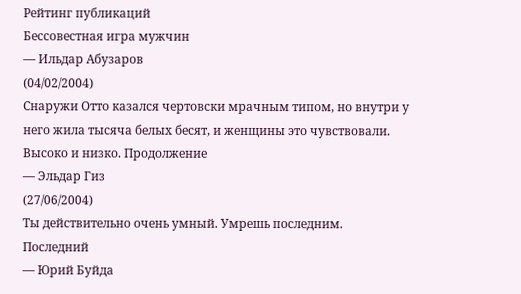Рейтинг публикаций
Бессовестная игра мужчин
— Ильдар Абузаров
(04/02/2004)
Снаружи Отто казался чертовски мрачным типом, но внутри у него жила тысяча белых бесят, и женщины это чувствовали.
Высоко и низко. Продолжение
— Эльдар Гиз
(27/06/2004)
Ты действительно очень умный. Умрешь последним.
Последний
— Юрий Буйда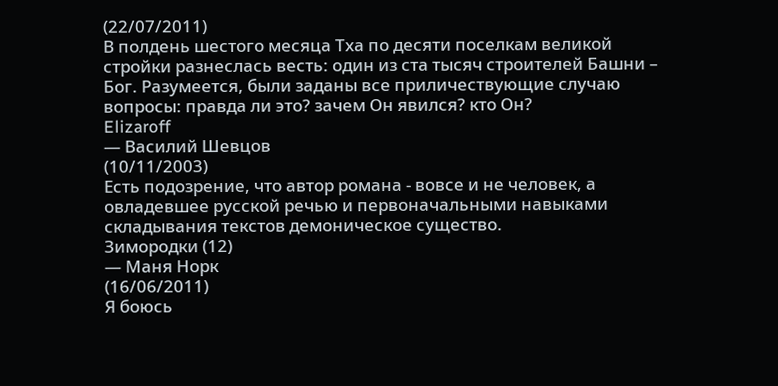(22/07/2011)
В полдень шестого месяца Тха по десяти поселкам великой стройки разнеслась весть: один из ста тысяч строителей Башни – Бог. Разумеется, были заданы все приличествующие случаю вопросы: правда ли это? зачем Он явился? кто Он?
Elizaroff
— Василий Шевцов
(10/11/2003)
Есть подозрение, что автор романа - вовсе и не человек, а овладевшее русской речью и первоначальными навыками складывания текстов демоническое существо.
Зимородки (12)
— Маня Норк
(16/06/2011)
Я боюсь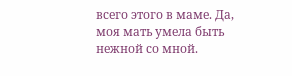всего этого в маме. Да, моя мать умела быть нежной со мной.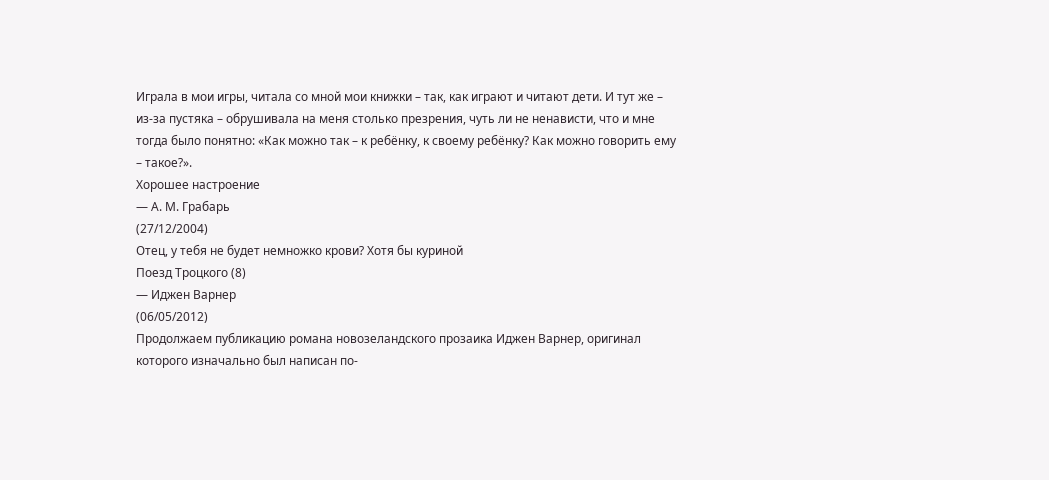Играла в мои игры, читала со мной мои книжки – так, как играют и читают дети. И тут же – из-за пустяка – обрушивала на меня столько презрения, чуть ли не ненависти, что и мне тогда было понятно: «Как можно так – к ребёнку, к своему ребёнку? Как можно говорить ему – такое?».
Хорошее настроение
— А. М. Грабарь
(27/12/2004)
Отец, у тебя не будет немножко крови? Хотя бы куриной
Поезд Троцкого (8)
— Иджен Варнер
(06/05/2012)
Продолжаем публикацию романа новозеландского прозаика Иджен Варнер, оригинал которого изначально был написан по-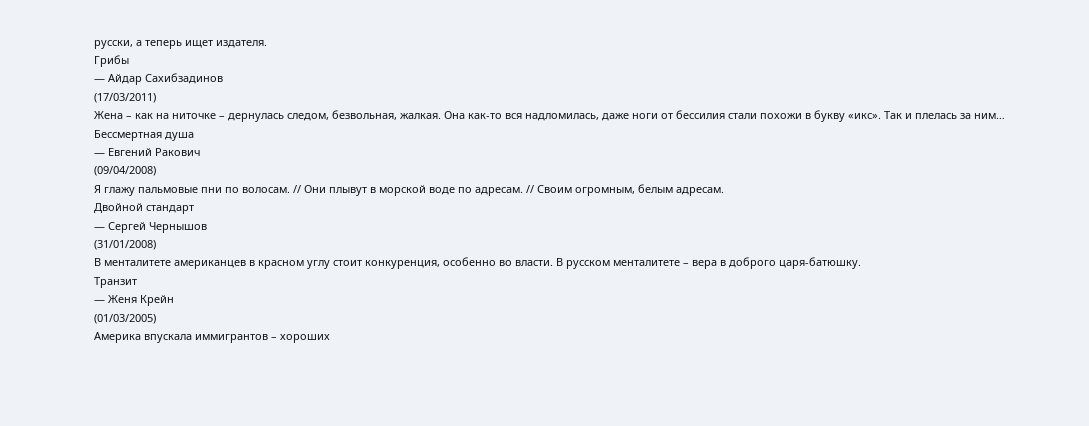русски, а теперь ищет издателя.
Грибы
— Айдар Сахибзадинов
(17/03/2011)
Жена – как на ниточке – дернулась следом, безвольная, жалкая. Она как-то вся надломилась, даже ноги от бессилия стали похожи в букву «икс». Так и плелась за ним…
Бессмертная душа
— Евгений Ракович
(09/04/2008)
Я глажу пальмовые пни по волосам. // Они плывут в морской воде по адресам. // Cвоим огромным, белым адресам.
Двойной стандарт
— Сергей Чернышов
(31/01/2008)
В менталитете американцев в красном углу стоит конкуренция, особенно во власти. В русском менталитете – вера в доброго царя-батюшку.
Транзит
— Женя Крейн
(01/03/2005)
Америка впускала иммигрантов – хороших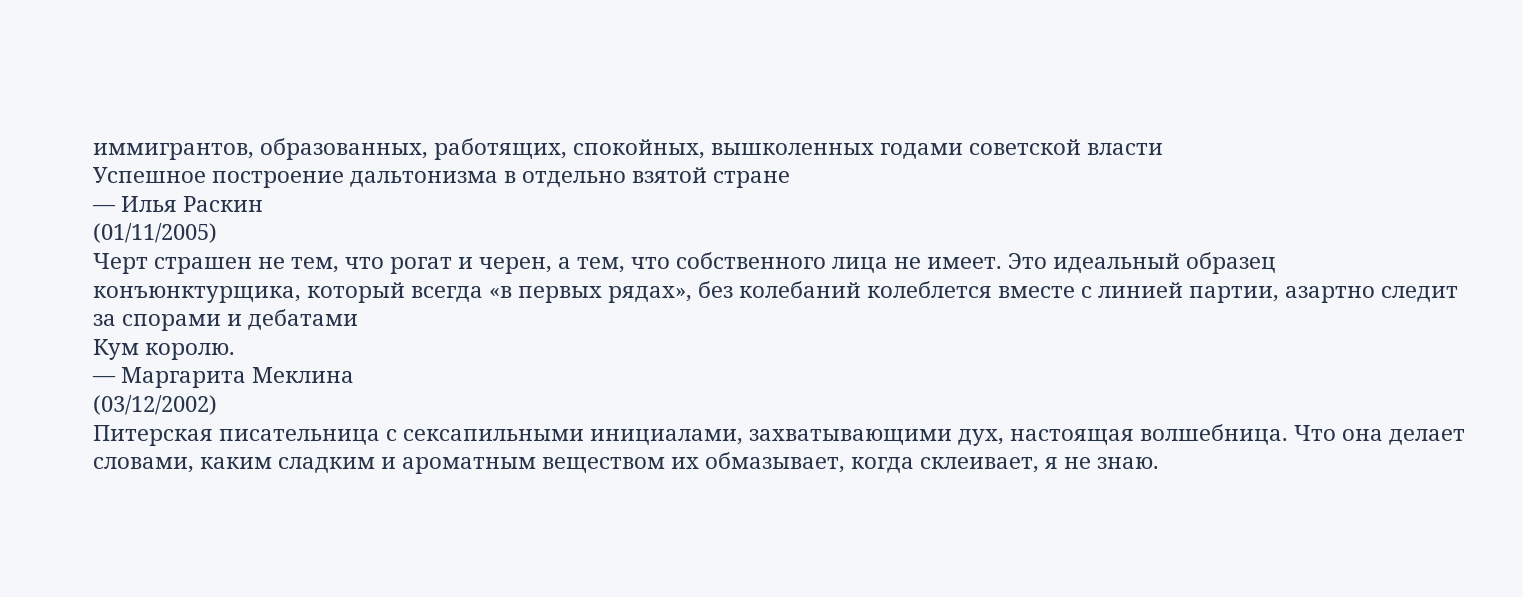иммигрантов, образованных, работящих, спокойных, вышколенных годами советской власти
Успешное построение дальтонизма в отдельно взятой стране
— Илья Раскин
(01/11/2005)
Черт страшен не тем, что рогат и черен, а тем, что собственного лица не имеет. Это идеальный образец конъюнктурщика, который всегда «в первых рядах», без колебаний колеблется вместе с линией партии, азартно следит за спорами и дебатами
Кум королю.
— Маргарита Меклина
(03/12/2002)
Питерская писательница с сексапильными инициалами, захватывающими дух, настоящая волшебница. Что она делает словами, каким сладким и ароматным веществом их обмазывает, когда склеивает, я не знаю.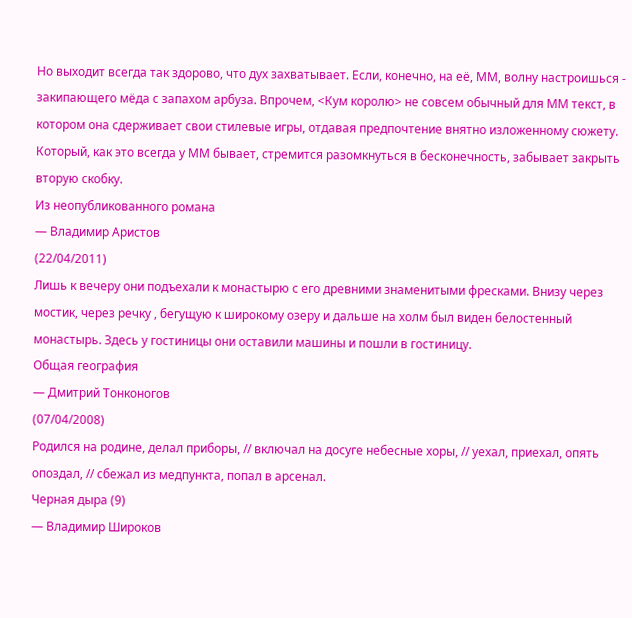Но выходит всегда так здорово, что дух захватывает. Если, конечно, на её, ММ, волну настроишься - закипающего мёда с запахом арбуза. Впрочем, <Кум королю> не совсем обычный для ММ текст, в котором она сдерживает свои стилевые игры, отдавая предпочтение внятно изложенному сюжету. Который, как это всегда у ММ бывает, стремится разомкнуться в бесконечность, забывает закрыть вторую скобку.
Из неопубликованного романа
— Владимир Аристов
(22/04/2011)
Лишь к вечеру они подъехали к монастырю с его древними знаменитыми фресками. Внизу через мостик, через речку , бегущую к широкому озеру и дальше на холм был виден белостенный монастырь. Здесь у гостиницы они оставили машины и пошли в гостиницу.
Общая география
— Дмитрий Тонконогов
(07/04/2008)
Родился на родине, делал приборы, // включал на досуге небесные хоры, // уехал, приехал, опять опоздал, // сбежал из медпункта, попал в арсенал.
Черная дыра (9)
— Владимир Широков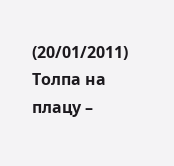(20/01/2011)
Толпа на плацу –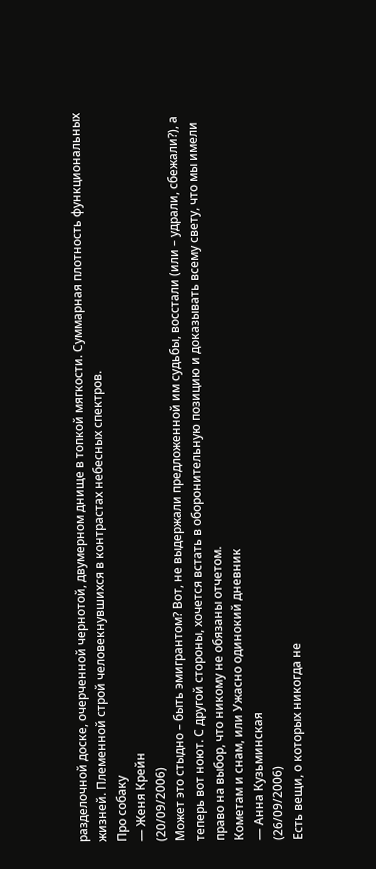разделочной доске, очерченной чернотой, двумерном днище в топкой мягкости. Суммарная плотность функциональных жизней. Племенной строй человекнувшихся в контрастах небесных спектров.
Про собаку
— Женя Крейн
(20/09/2006)
Может это стыдно – быть эмигрантом? Вот, не выдержали предложенной им судьбы, восстали (или – удрали, сбежали?), а теперь вот ноют. С другой стороны, хочется встать в оборонительную позицию и доказывать всему свету, что мы имели право на выбор, что никому не обязаны отчетом.
Кометам и снам, или Ужасно одинокий дневник
— Анна Кузьминская
(26/09/2006)
Есть вещи, о которых никогда не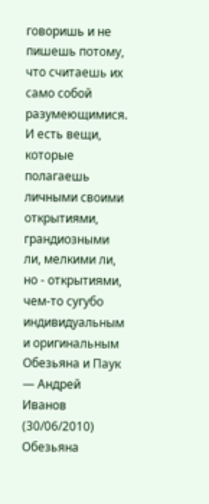говоришь и не пишешь потому, что считаешь их само собой разумеющимися. И есть вещи, которые полагаешь личными своими открытиями, грандиозными ли, мелкими ли, но - открытиями, чем-то сугубо индивидуальным и оригинальным
Обезьяна и Паук
— Андрей Иванов
(30/06/2010)
Обезьяна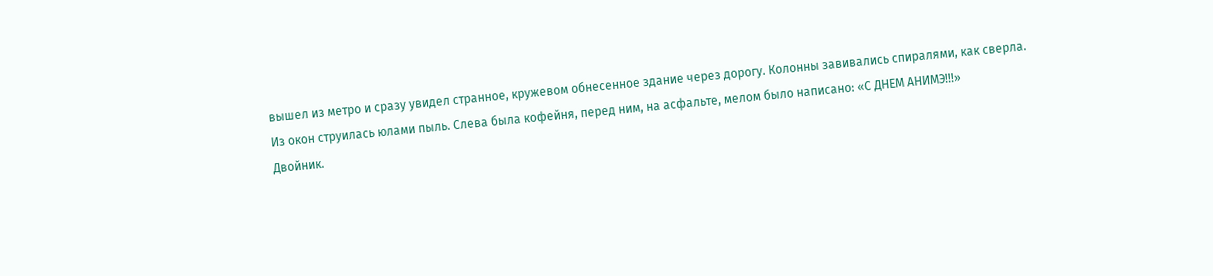вышел из метро и сразу увидел странное, кружевом обнесенное здание через дорогу. Колонны завивались спиралями, как сверла. Из окон струилась юлами пыль. Слева была кофейня, перед ним, на асфальте, мелом было написано: «С ДНЕМ АНИМЭ!!!»
Двойник.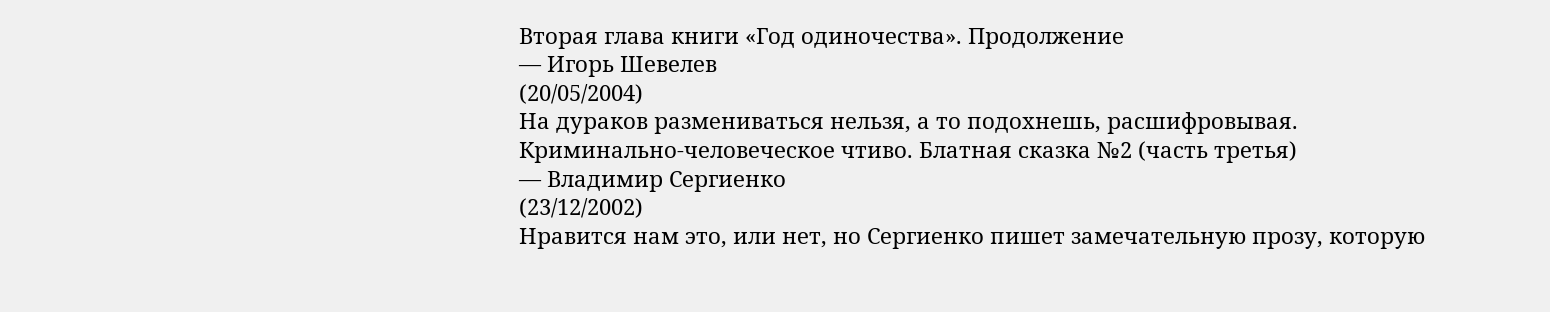Вторая глава книги «Год одиночества». Продолжение
— Игорь Шевелев
(20/05/2004)
На дураков размениваться нельзя, а то подохнешь, расшифровывая.
Криминально-человеческое чтиво. Блатная сказка №2 (часть третья)
— Владимир Сергиенко
(23/12/2002)
Нравится нам это, или нет, но Сергиенко пишет замечательную прозу, которую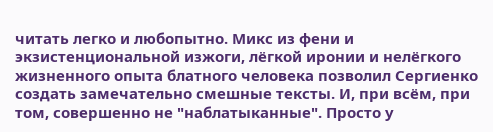читать легко и любопытно. Микс из фени и экзистенциональной изжоги, лёгкой иронии и нелёгкого жизненного опыта блатного человека позволил Сергиенко создать замечательно смешные тексты. И, при всём, при том, совершенно не "наблатыканные". Просто у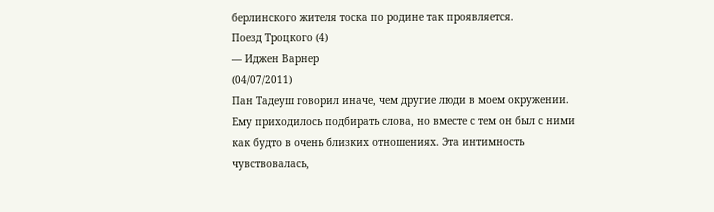берлинского жителя тоска по родине так проявляется.
Поезд Троцкого (4)
— Иджен Варнер
(04/07/2011)
Пан Тадеуш говорил иначе, чем другие люди в моем окружении. Ему приходилось подбирать слова, но вместе с тем он был с ними как будто в очень близких отношениях. Эта интимность чувствовалась,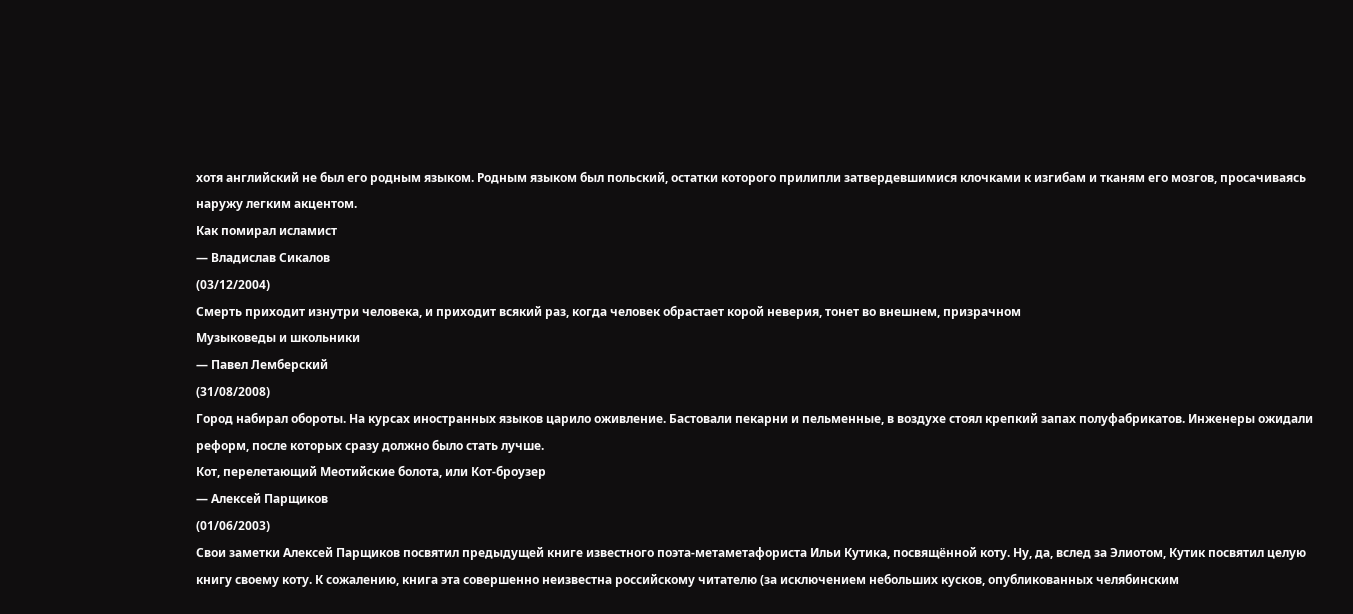хотя английский не был его родным языком. Родным языком был польский, остатки которого прилипли затвердевшимися клочками к изгибам и тканям его мозгов, просачиваясь наружу легким акцентом.
Как помирал исламист
— Владислав Сикалов
(03/12/2004)
Смерть приходит изнутри человека, и приходит всякий раз, когда человек обрастает корой неверия, тонет во внешнем, призрачном
Музыковеды и школьники
— Павел Лемберский
(31/08/2008)
Город набирал обороты. На курсах иностранных языков царило оживление. Бастовали пекарни и пельменные, в воздухе стоял крепкий запах полуфабрикатов. Инженеры ожидали реформ, после которых сразу должно было стать лучше.
Кот, перелетающий Меотийские болота, или Кот-броузер
— Алексей Парщиков
(01/06/2003)
Свои заметки Алексей Парщиков посвятил предыдущей книге известного поэта-метаметафориста Ильи Кутика, посвящённой коту. Ну, да, вслед за Элиотом, Кутик посвятил целую книгу своему коту. К сожалению, книга эта совершенно неизвестна российскому читателю (за исключением небольших кусков, опубликованных челябинским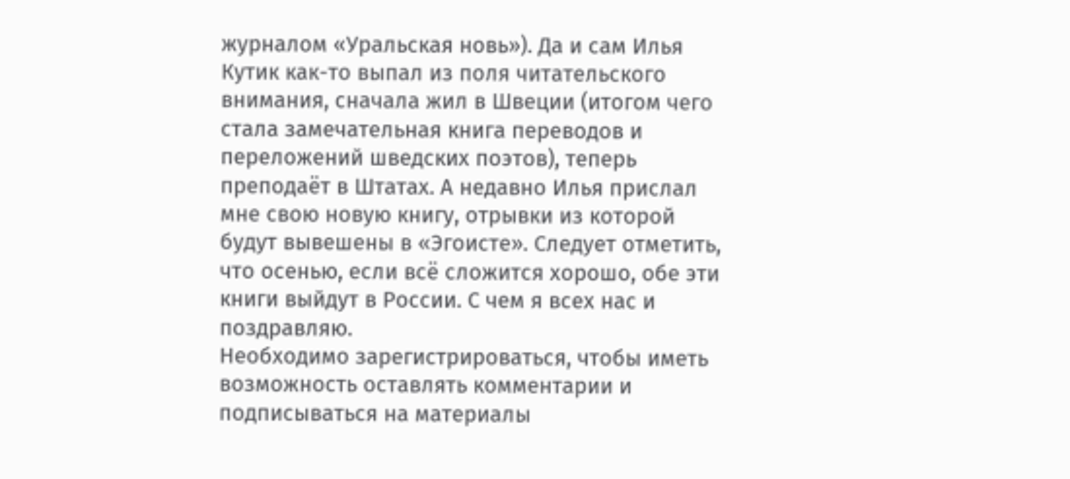журналом «Уральская новь»). Да и сам Илья Кутик как-то выпал из поля читательского внимания, сначала жил в Швеции (итогом чего стала замечательная книга переводов и переложений шведских поэтов), теперь преподаёт в Штатах. А недавно Илья прислал мне свою новую книгу, отрывки из которой будут вывешены в «Эгоисте». Следует отметить, что осенью, если всё сложится хорошо, обе эти книги выйдут в России. С чем я всех нас и поздравляю.
Необходимо зарегистрироваться, чтобы иметь возможность оставлять комментарии и подписываться на материалы